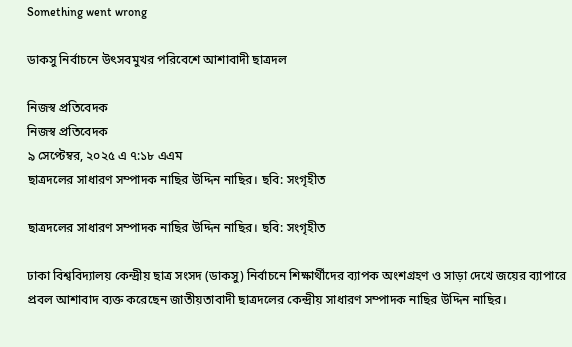Something went wrong

ডাকসু নির্বাচনে উৎসবমুখর পরিবেশে আশাবাদী ছাত্রদল

নিজস্ব প্রতিবেদক
নিজস্ব প্রতিবেদক
৯ সেপ্টেম্বর, ২০২৫ এ ৭:১৮ এএম
ছাত্রদলের সাধারণ সম্পাদক নাছির উদ্দিন নাছির। ছবি: সংগৃহীত

ছাত্রদলের সাধারণ সম্পাদক নাছির উদ্দিন নাছির। ছবি: সংগৃহীত

ঢাকা বিশ্ববিদ্যালয় কেন্দ্রীয় ছাত্র সংসদ (ডাকসু) নির্বাচনে শিক্ষার্থীদের ব্যাপক অংশগ্রহণ ও সাড়া দেখে জয়ের ব্যাপারে প্রবল আশাবাদ ব্যক্ত করেছেন জাতীয়তাবাদী ছাত্রদলের কেন্দ্রীয় সাধারণ সম্পাদক নাছির উদ্দিন নাছির।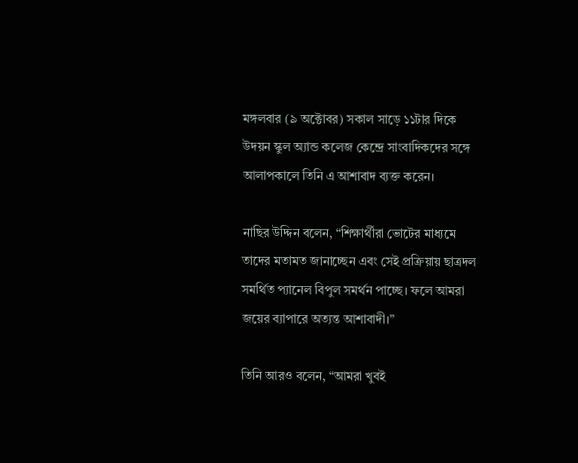মঙ্গলবার (৯ অক্টোবর) সকাল সাড়ে ১১টার দিকে উদয়ন স্কুল অ্যান্ড কলেজ কেন্দ্রে সাংবাদিকদের সঙ্গে আলাপকালে তিনি এ আশাবাদ ব্যক্ত করেন।

নাছির উদ্দিন বলেন, “শিক্ষার্থীরা ভোটের মাধ্যমে তাদের মতামত জানাচ্ছেন এবং সেই প্রক্রিয়ায় ছাত্রদল সমর্থিত প্যানেল বিপুল সমর্থন পাচ্ছে। ফলে আমরা জয়ের ব্যাপারে অত্যন্ত আশাবাদী।”

তিনি আরও বলেন, “আমরা খুবই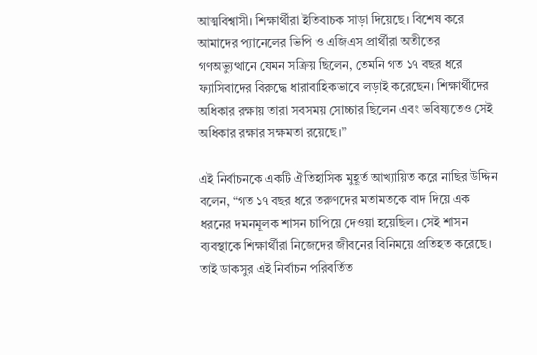আত্মবিশ্বাসী। শিক্ষার্থীরা ইতিবাচক সাড়া দিয়েছে। বিশেষ করে আমাদের প্যানেলের ভিপি ও এজিএস প্রার্থীরা অতীতের গণঅভ্যুত্থানে যেমন সক্রিয় ছিলেন, তেমনি গত ১৭ বছর ধরে ফ্যাসিবাদের বিরুদ্ধে ধারাবাহিকভাবে লড়াই করেছেন। শিক্ষার্থীদের অধিকার রক্ষায় তারা সবসময় সোচ্চার ছিলেন এবং ভবিষ্যতেও সেই অধিকার রক্ষার সক্ষমতা রয়েছে।”

এই নির্বাচনকে একটি ঐতিহাসিক মুহূর্ত আখ্যায়িত করে নাছির উদ্দিন বলেন, “গত ১৭ বছর ধরে তরুণদের মতামতকে বাদ দিয়ে এক ধরনের দমনমূলক শাসন চাপিয়ে দেওয়া হয়েছিল। সেই শাসন ব্যবস্থাকে শিক্ষার্থীরা নিজেদের জীবনের বিনিময়ে প্রতিহত করেছে। তাই ডাকসুর এই নির্বাচন পরিবর্তিত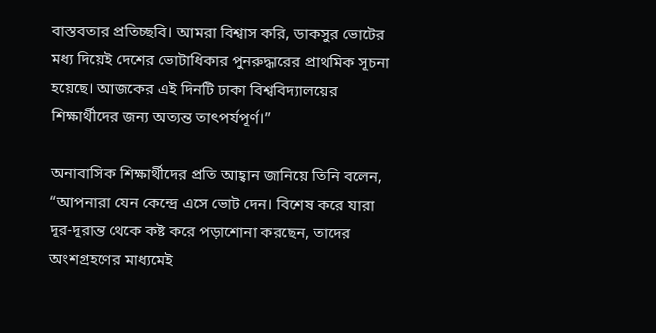বাস্তবতার প্রতিচ্ছবি। আমরা বিশ্বাস করি, ডাকসুর ভোটের মধ্য দিয়েই দেশের ভোটাধিকার পুনরুদ্ধারের প্রাথমিক সূচনা হয়েছে। আজকের এই দিনটি ঢাকা বিশ্ববিদ্যালয়ের শিক্ষার্থীদের জন্য অত্যন্ত তাৎপর্যপূর্ণ।”

অনাবাসিক শিক্ষার্থীদের প্রতি আহ্বান জানিয়ে তিনি বলেন, “আপনারা যেন কেন্দ্রে এসে ভোট দেন। বিশেষ করে যারা দূর-দূরান্ত থেকে কষ্ট করে পড়াশোনা করছেন, তাদের অংশগ্রহণের মাধ্যমেই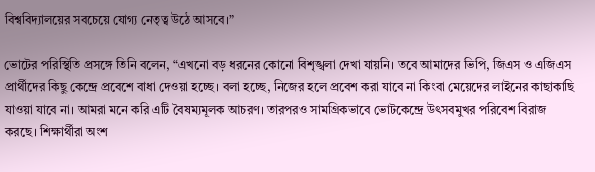বিশ্ববিদ্যালয়ের সবচেয়ে যোগ্য নেতৃত্ব উঠে আসবে।”

ভোটের পরিস্থিতি প্রসঙ্গে তিনি বলেন, “এখনো বড় ধরনের কোনো বিশৃঙ্খলা দেখা যায়নি। তবে আমাদের ভিপি, জিএস ও এজিএস প্রার্থীদের কিছু কেন্দ্রে প্রবেশে বাধা দেওয়া হচ্ছে। বলা হচ্ছে, নিজের হলে প্রবেশ করা যাবে না কিংবা মেয়েদের লাইনের কাছাকাছি যাওয়া যাবে না। আমরা মনে করি এটি বৈষম্যমূলক আচরণ। তারপরও সামগ্রিকভাবে ভোটকেন্দ্রে উৎসবমুখর পরিবেশ বিরাজ করছে। শিক্ষার্থীরা অংশ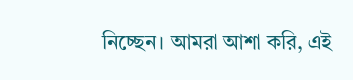নিচ্ছেন। আমরা আশা করি, এই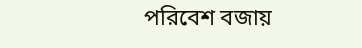পরিবেশ বজায়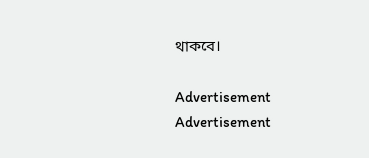থাকবে।

Advertisement
Advertisement